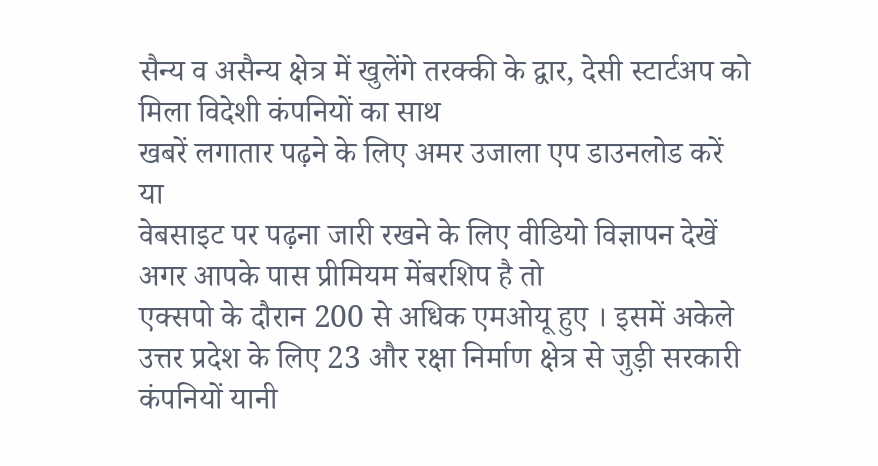सैन्य व असैन्य क्षेत्र में खुलेंगे तरक्की के द्वार, देसी स्टार्टअप को मिला विदेशी कंपनियों का साथ
खबरें लगातार पढ़ने के लिए अमर उजाला एप डाउनलोड करें
या
वेबसाइट पर पढ़ना जारी रखने के लिए वीडियो विज्ञापन देखें
अगर आपके पास प्रीमियम मेंबरशिप है तो
एक्सपो के दौरान 200 से अधिक एमओयू हुए । इसमें अकेले उत्तर प्रदेश के लिए 23 और रक्षा निर्माण क्षेत्र से जुड़ी सरकारी कंपनियों यानी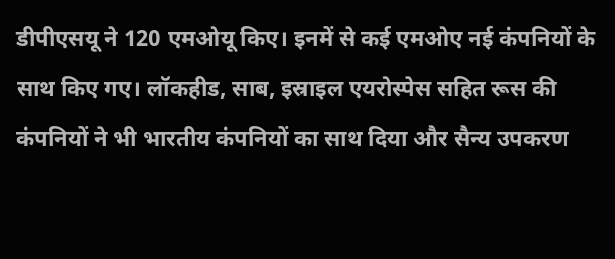डीपीएसयू ने 120 एमओयू किए। इनमें से कई एमओए नई कंपनियों के साथ किए गए। लॉकहीड, साब, इस्राइल एयरोस्पेस सहित रूस की कंपनियों ने भी भारतीय कंपनियों का साथ दिया और सैन्य उपकरण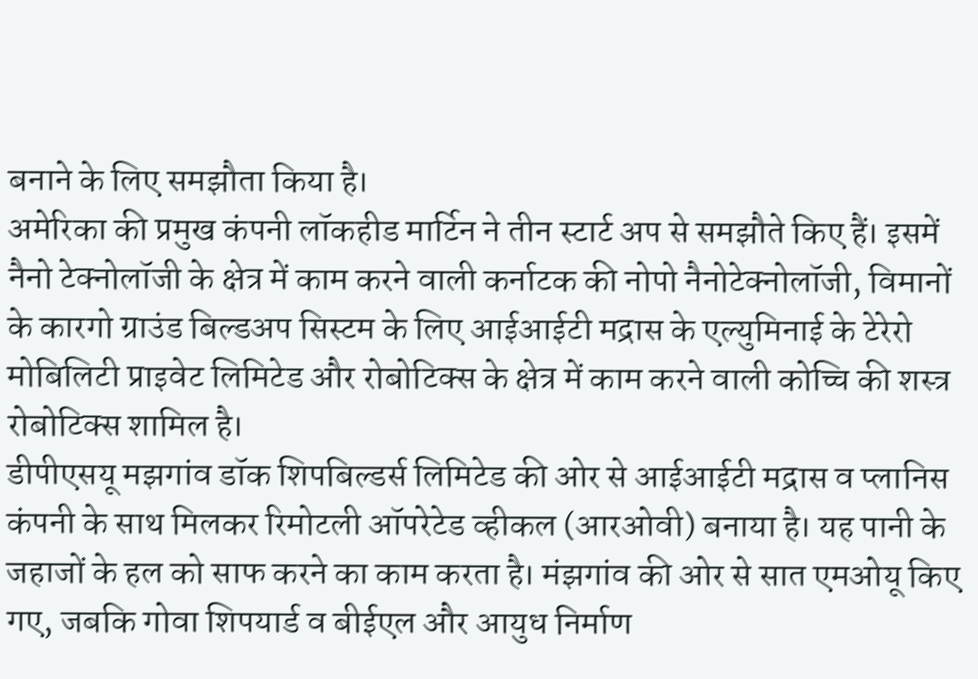बनाने के लिए समझौता किया है।
अमेरिका की प्रमुख कंपनी लॉकहीड मार्टिन ने तीन स्टार्ट अप से समझौते किए हैं। इसमें नैनो टेक्नोलॉजी के क्षेत्र में काम करने वाली कर्नाटक की नोपो नैनोटेक्नोलॉजी, विमानों के कारगो ग्राउंड बिल्डअप सिस्टम के लिए आईआईटी मद्रास के एल्युमिनाई के टेरेरो मोबिलिटी प्राइवेट लिमिटेड और रोबोटिक्स के क्षेत्र में काम करने वाली कोच्चि की शस्त्र रोबोटिक्स शामिल है।
डीपीएसयू मझगांव डॉक शिपबिल्डर्स लिमिटेड की ओर से आईआईटी मद्रास व प्लानिस कंपनी के साथ मिलकर रिमोटली ऑपरेटेड व्हीकल (आरओवी) बनाया है। यह पानी के जहाजों के हल को साफ करने का काम करता है। मंझगांव की ओर से सात एमओयू किए गए, जबकि गोवा शिपयार्ड व बीईएल और आयुध निर्माण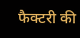फैक्टरी की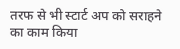तरफ से भी स्टार्ट अप को सराहने का काम किया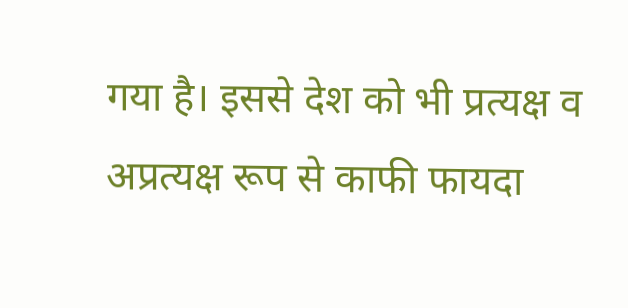गया है। इससे देश को भी प्रत्यक्ष व अप्रत्यक्ष रूप से काफी फायदा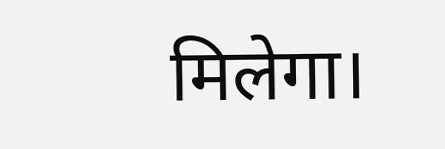मिलेगा।